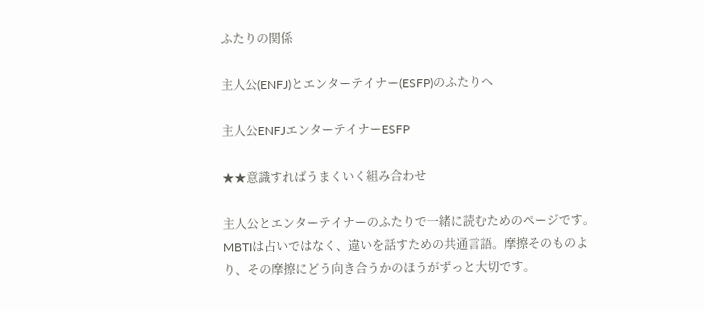ふたりの関係

主人公(ENFJ)とエンターテイナー(ESFP)のふたりへ

主人公ENFJエンターテイナーESFP

★★意識すればうまくいく組み合わせ

主人公とエンターテイナーのふたりで一緒に読むためのページです。MBTIは占いではなく、違いを話すための共通言語。摩擦そのものより、その摩擦にどう向き合うかのほうがずっと大切です。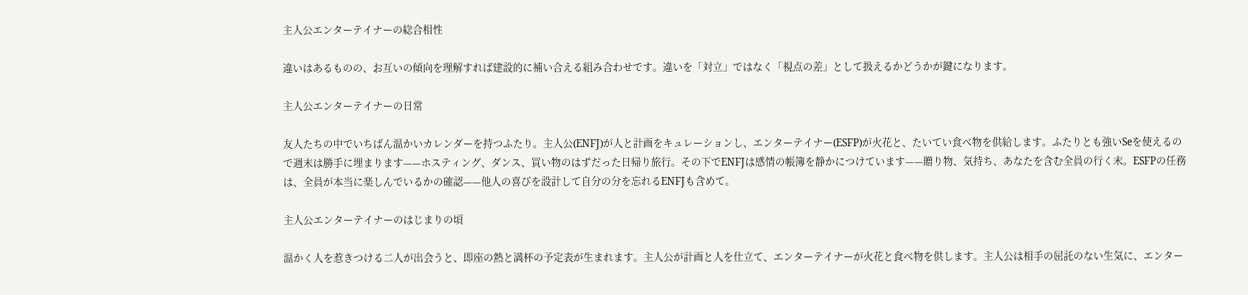主人公エンターテイナーの総合相性

違いはあるものの、お互いの傾向を理解すれば建設的に補い合える組み合わせです。違いを「対立」ではなく「視点の差」として扱えるかどうかが鍵になります。

主人公エンターテイナーの日常

友人たちの中でいちばん温かいカレンダーを持つふたり。主人公(ENFJ)が人と計画をキュレーションし、エンターテイナー(ESFP)が火花と、たいてい食べ物を供給します。ふたりとも強いSeを使えるので週末は勝手に埋まります——ホスティング、ダンス、買い物のはずだった日帰り旅行。その下でENFJは感情の帳簿を静かにつけています——贈り物、気持ち、あなたを含む全員の行く末。ESFPの任務は、全員が本当に楽しんでいるかの確認——他人の喜びを設計して自分の分を忘れるENFJも含めて。

主人公エンターテイナーのはじまりの頃

温かく人を惹きつける二人が出会うと、即座の熱と満杯の予定表が生まれます。主人公が計画と人を仕立て、エンターテイナーが火花と食べ物を供します。主人公は相手の屈託のない生気に、エンター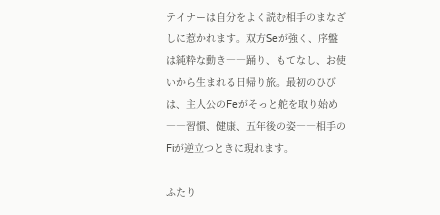テイナーは自分をよく読む相手のまなざしに惹かれます。双方Seが強く、序盤は純粋な動き――踊り、もてなし、お使いから生まれる日帰り旅。最初のひびは、主人公のFeがそっと舵を取り始め――習慣、健康、五年後の姿――相手のFiが逆立つときに現れます。

ふたり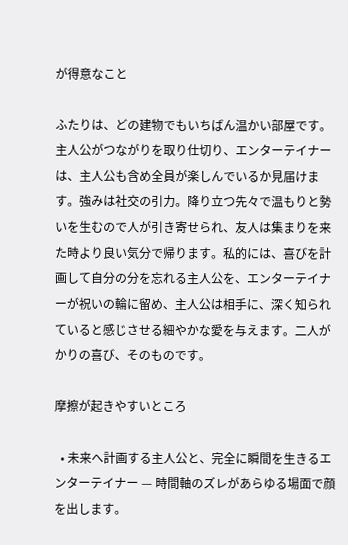が得意なこと

ふたりは、どの建物でもいちばん温かい部屋です。主人公がつながりを取り仕切り、エンターテイナーは、主人公も含め全員が楽しんでいるか見届けます。強みは社交の引力。降り立つ先々で温もりと勢いを生むので人が引き寄せられ、友人は集まりを来た時より良い気分で帰ります。私的には、喜びを計画して自分の分を忘れる主人公を、エンターテイナーが祝いの輪に留め、主人公は相手に、深く知られていると感じさせる細やかな愛を与えます。二人がかりの喜び、そのものです。

摩擦が起きやすいところ

  • 未来へ計画する主人公と、完全に瞬間を生きるエンターテイナー — 時間軸のズレがあらゆる場面で顔を出します。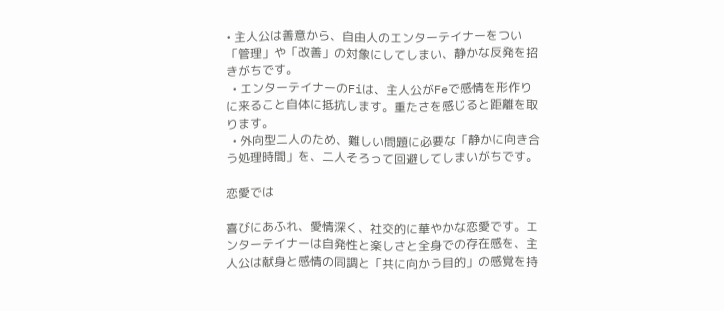• 主人公は善意から、自由人のエンターテイナーをつい「管理」や「改善」の対象にしてしまい、静かな反発を招きがちです。
  • エンターテイナーのFiは、主人公がFeで感情を形作りに来ること自体に抵抗します。重たさを感じると距離を取ります。
  • 外向型二人のため、難しい問題に必要な「静かに向き合う処理時間」を、二人そろって回避してしまいがちです。

恋愛では

喜びにあふれ、愛情深く、社交的に華やかな恋愛です。エンターテイナーは自発性と楽しさと全身での存在感を、主人公は献身と感情の同調と「共に向かう目的」の感覚を持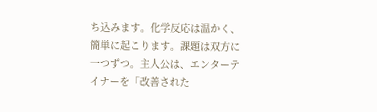ち込みます。化学反応は温かく、簡単に起こります。課題は双方に一つずつ。主人公は、エンターテイナーを「改善された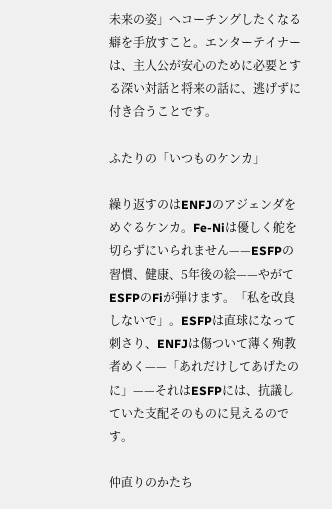未来の姿」へコーチングしたくなる癖を手放すこと。エンターテイナーは、主人公が安心のために必要とする深い対話と将来の話に、逃げずに付き合うことです。

ふたりの「いつものケンカ」

繰り返すのはENFJのアジェンダをめぐるケンカ。Fe-Niは優しく舵を切らずにいられません——ESFPの習慣、健康、5年後の絵——やがてESFPのFiが弾けます。「私を改良しないで」。ESFPは直球になって刺さり、ENFJは傷ついて薄く殉教者めく——「あれだけしてあげたのに」——それはESFPには、抗議していた支配そのものに見えるのです。

仲直りのかたち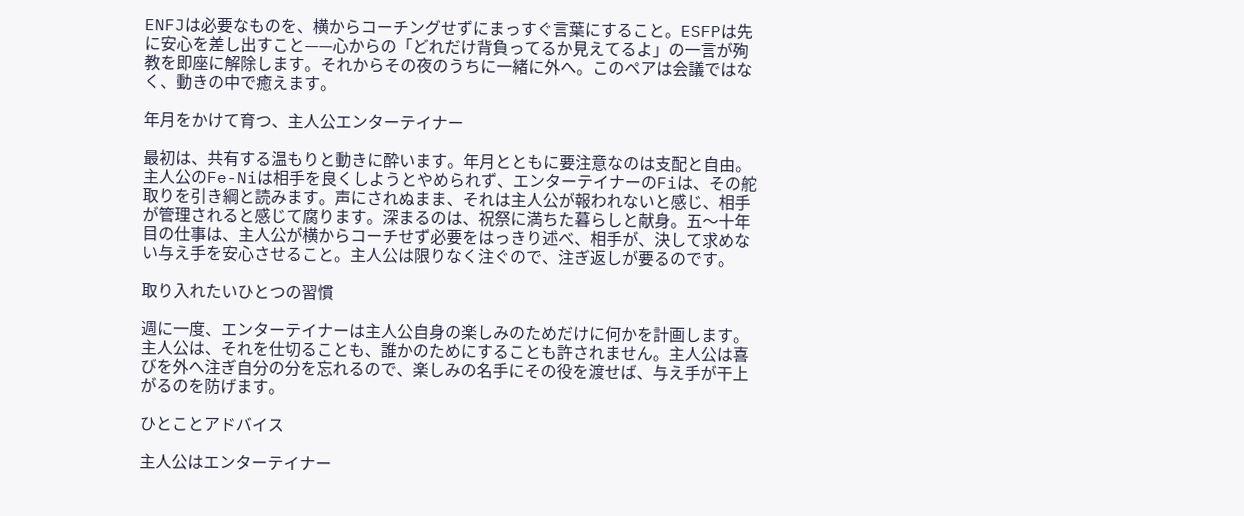ENFJは必要なものを、横からコーチングせずにまっすぐ言葉にすること。ESFPは先に安心を差し出すこと——心からの「どれだけ背負ってるか見えてるよ」の一言が殉教を即座に解除します。それからその夜のうちに一緒に外へ。このペアは会議ではなく、動きの中で癒えます。

年月をかけて育つ、主人公エンターテイナー

最初は、共有する温もりと動きに酔います。年月とともに要注意なのは支配と自由。主人公のFe-Niは相手を良くしようとやめられず、エンターテイナーのFiは、その舵取りを引き綱と読みます。声にされぬまま、それは主人公が報われないと感じ、相手が管理されると感じて腐ります。深まるのは、祝祭に満ちた暮らしと献身。五〜十年目の仕事は、主人公が横からコーチせず必要をはっきり述べ、相手が、決して求めない与え手を安心させること。主人公は限りなく注ぐので、注ぎ返しが要るのです。

取り入れたいひとつの習慣

週に一度、エンターテイナーは主人公自身の楽しみのためだけに何かを計画します。主人公は、それを仕切ることも、誰かのためにすることも許されません。主人公は喜びを外へ注ぎ自分の分を忘れるので、楽しみの名手にその役を渡せば、与え手が干上がるのを防げます。

ひとことアドバイス

主人公はエンターテイナー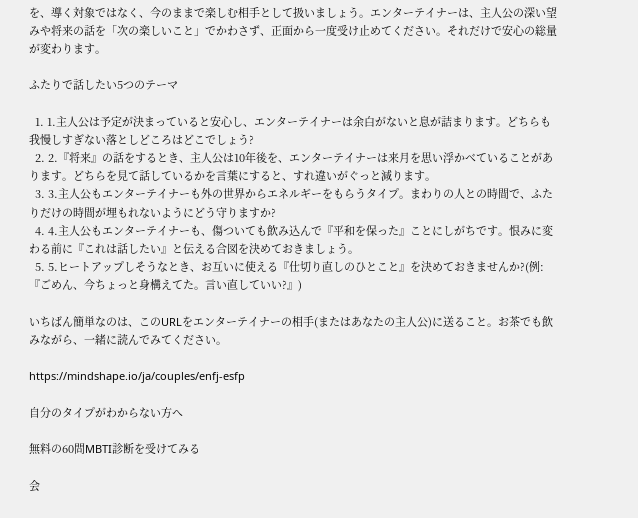を、導く対象ではなく、今のままで楽しむ相手として扱いましょう。エンターテイナーは、主人公の深い望みや将来の話を「次の楽しいこと」でかわさず、正面から一度受け止めてください。それだけで安心の総量が変わります。

ふたりで話したい5つのテーマ

  1. 1.主人公は予定が決まっていると安心し、エンターテイナーは余白がないと息が詰まります。どちらも我慢しすぎない落としどころはどこでしょう?
  2. 2.『将来』の話をするとき、主人公は10年後を、エンターテイナーは来月を思い浮かべていることがあります。どちらを見て話しているかを言葉にすると、すれ違いがぐっと減ります。
  3. 3.主人公もエンターテイナーも外の世界からエネルギーをもらうタイプ。まわりの人との時間で、ふたりだけの時間が埋もれないようにどう守りますか?
  4. 4.主人公もエンターテイナーも、傷ついても飲み込んで『平和を保った』ことにしがちです。恨みに変わる前に『これは話したい』と伝える合図を決めておきましょう。
  5. 5.ヒートアップしそうなとき、お互いに使える『仕切り直しのひとこと』を決めておきませんか?(例:『ごめん、今ちょっと身構えてた。言い直していい?』)

いちばん簡単なのは、このURLをエンターテイナーの相手(またはあなたの主人公)に送ること。お茶でも飲みながら、一緒に読んでみてください。

https://mindshape.io/ja/couples/enfj-esfp

自分のタイプがわからない方へ

無料の60問MBTI診断を受けてみる

会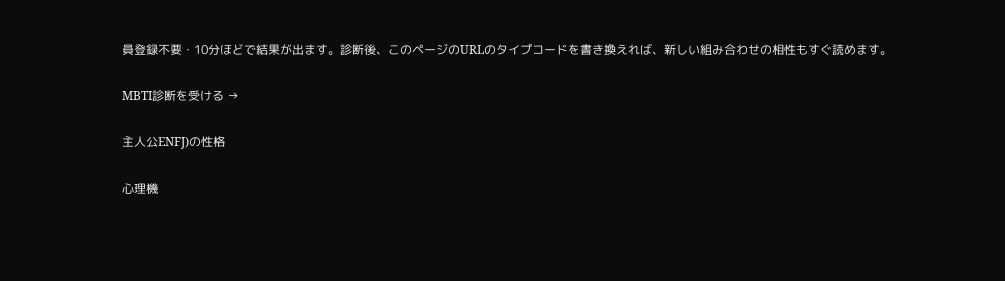員登録不要・10分ほどで結果が出ます。診断後、このページのURLのタイプコードを書き換えれば、新しい組み合わせの相性もすぐ読めます。

MBTI診断を受ける →

主人公ENFJ)の性格

心理機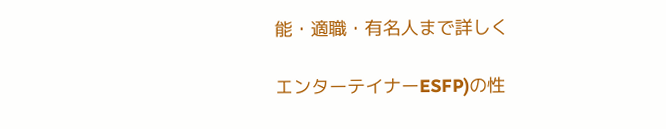能・適職・有名人まで詳しく

エンターテイナーESFP)の性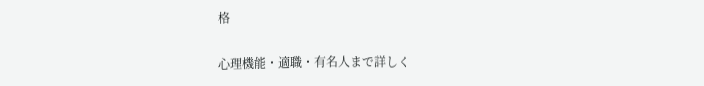格

心理機能・適職・有名人まで詳しく